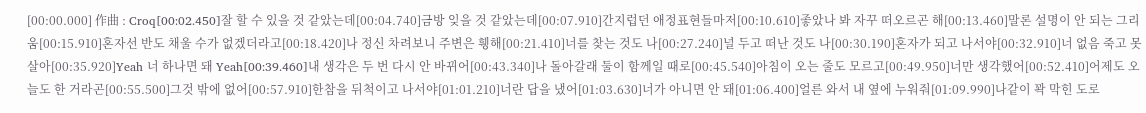[00:00.000] 作曲 : Croq[00:02.450]잘 할 수 있을 것 같았는데[00:04.740]금방 잊을 것 같았는데[00:07.910]간지럽던 애정표현들마저[00:10.610]좋았나 봐 자꾸 떠오르곤 해[00:13.460]말론 설명이 안 되는 그리움[00:15.910]혼자선 반도 채울 수가 없겠더라고[00:18.420]나 정신 차려보니 주변은 휑해[00:21.410]너를 찾는 것도 나[00:27.240]널 두고 떠난 것도 나[00:30.190]혼자가 되고 나서야[00:32.910]너 없음 죽고 못 살아[00:35.920]Yeah 너 하나면 돼 Yeah[00:39.460]내 생각은 두 번 다시 안 바뀌어[00:43.340]나 돌아갈래 둘이 함께일 때로[00:45.540]아침이 오는 줄도 모르고[00:49.950]너만 생각했어[00:52.410]어제도 오늘도 한 거라곤[00:55.500]그것 밖에 없어[00:57.910]한참을 뒤척이고 나서야[01:01.210]너란 답을 냈어[01:03.630]너가 아니면 안 돼[01:06.400]얼른 와서 내 옆에 누워줘[01:09.990]나같이 꽉 막힌 도로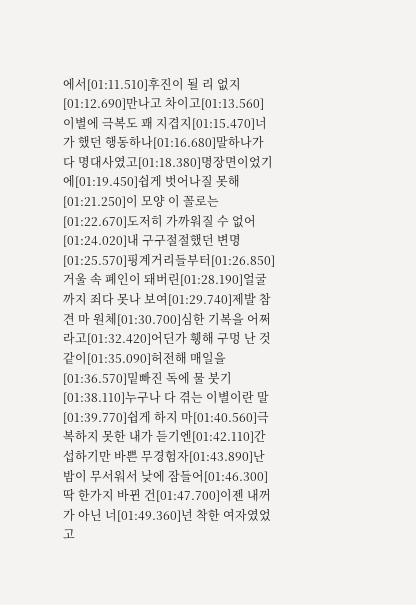에서[01:11.510]후진이 될 리 없지[01:12.690]만나고 차이고[01:13.560]이별에 극복도 꽤 지겹지[01:15.470]너가 했던 행동하나[01:16.680]말하나가 다 명대사였고[01:18.380]명장면이었기에[01:19.450]쉽게 벗어나질 못해[01:21.250]이 모양 이 꼴로는[01:22.670]도저히 가까워질 수 없어[01:24.020]내 구구절절했던 변명[01:25.570]핑계거리들부터[01:26.850]거울 속 폐인이 돼버린[01:28.190]얼굴까지 죄다 못나 보여[01:29.740]제발 참견 마 원체[01:30.700]심한 기복을 어쩌라고[01:32.420]어딘가 휑해 구멍 난 것 같이[01:35.090]허전해 매일을[01:36.570]밑빠진 독에 물 붓기[01:38.110]누구나 다 겪는 이별이란 말[01:39.770]쉽게 하지 마[01:40.560]극복하지 못한 내가 듣기엔[01:42.110]간섭하기만 바쁜 무경험자[01:43.890]난 밤이 무서워서 낮에 잠들어[01:46.300]딱 한가지 바뀐 건[01:47.700]이젠 내꺼가 아닌 너[01:49.360]넌 착한 여자였었고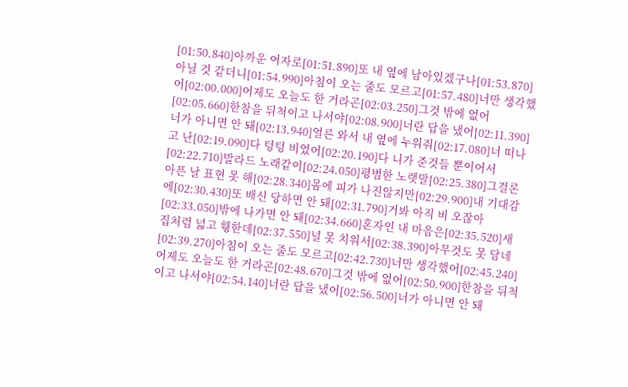[01:50.840]아까운 여자로[01:51.890]또 내 옆에 남아있겠구나[01:53.870]아닐 것 같더니[01:54.990]아침이 오는 줄도 모르고[01:57.480]너만 생각했어[02:00.000]어제도 오늘도 한 거라곤[02:03.250]그것 밖에 없어[02:05.660]한참을 뒤척이고 나서야[02:08.900]너란 답을 냈어[02:11.390]너가 아니면 안 돼[02:13.940]얼른 와서 내 옆에 누워줘[02:17.080]너 떠나고 난[02:19.090]다 텅텅 비었어[02:20.190]다 니가 준것들 뿐이어서[02:22.710]발라드 노래같이[02:24.050]평범한 노랫말[02:25.380]그걸론 아픈 날 표현 못 해[02:28.340]몸에 피가 나진않지만[02:29.900]내 기대감에[02:30.430]또 배신 당하면 안 돼[02:31.790]거봐 아직 비 오잖아[02:33.050]밖에 나가면 안 돼[02:34.660]혼자인 내 마음은[02:35.520]새 집처럼 넓고 휑한데[02:37.550]널 못 치워서[02:38.390]아무것도 못 담네[02:39.270]아침이 오는 줄도 모르고[02:42.730]너만 생각했어[02:45.240]어제도 오늘도 한 거라곤[02:48.670]그것 밖에 없어[02:50.900]한참을 뒤척이고 나서야[02:54.140]너란 답을 냈어[02:56.500]너가 아니면 안 돼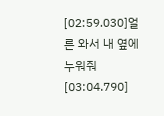[02:59.030]얼른 와서 내 옆에 누워줘[03:04.790]